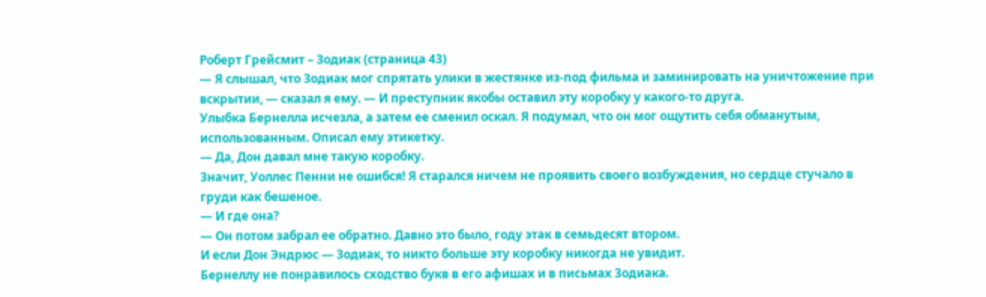Роберт Грейсмит – Зодиак (страница 43)
— Я слышал, что Зодиак мог спрятать улики в жестянке из-под фильма и заминировать на уничтожение при вскрытии, — сказал я ему. — И преступник якобы оставил эту коробку у какого-то друга.
Улыбка Бернелла исчезла, а затем ее сменил оскал. Я подумал, что он мог ощутить себя обманутым, использованным. Описал ему этикетку.
— Да, Дон давал мне такую коробку.
Значит, Уоллес Пенни не ошибся! Я старался ничем не проявить своего возбуждения, но сердце стучало в груди как бешеное.
— И где она?
— Он потом забрал ее обратно. Давно это было, году этак в семьдесят втором.
И если Дон Эндрюс — Зодиак, то никто больше эту коробку никогда не увидит.
Бернеллу не понравилось сходство букв в его афишах и в письмах Зодиака.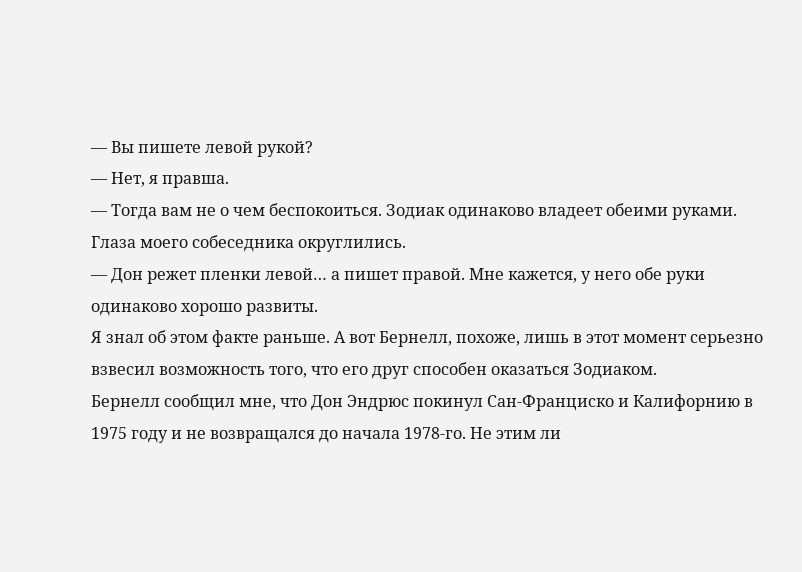— Вы пишете левой рукой?
— Нет, я правша.
— Тогда вам не о чем беспокоиться. Зодиак одинаково владеет обеими руками.
Глаза моего собеседника округлились.
— Дон режет пленки левой… а пишет правой. Мне кажется, у него обе руки одинаково хорошо развиты.
Я знал об этом факте раньше. А вот Бернелл, похоже, лишь в этот момент серьезно взвесил возможность того, что его друг способен оказаться Зодиаком.
Бернелл сообщил мне, что Дон Эндрюс покинул Сан-Франциско и Калифорнию в 1975 году и не возвращался до начала 1978-го. Не этим ли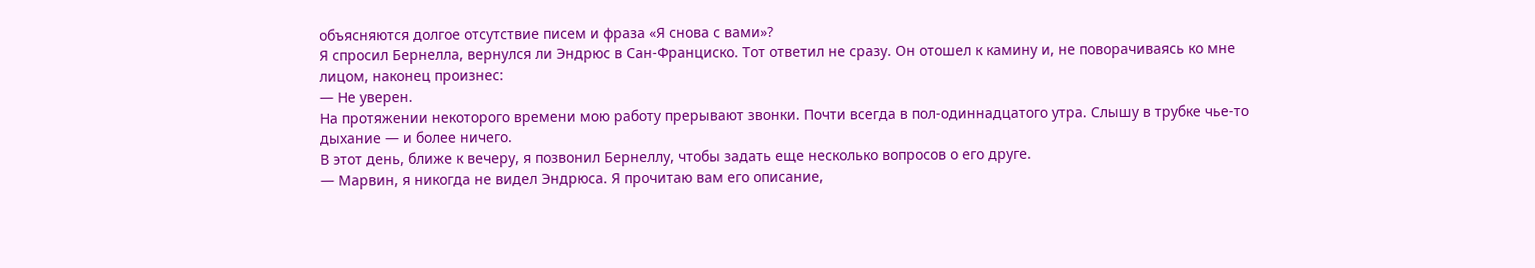объясняются долгое отсутствие писем и фраза «Я снова с вами»?
Я спросил Бернелла, вернулся ли Эндрюс в Сан-Франциско. Тот ответил не сразу. Он отошел к камину и, не поворачиваясь ко мне лицом, наконец произнес:
— Не уверен.
На протяжении некоторого времени мою работу прерывают звонки. Почти всегда в пол-одиннадцатого утра. Слышу в трубке чье-то дыхание — и более ничего.
В этот день, ближе к вечеру, я позвонил Бернеллу, чтобы задать еще несколько вопросов о его друге.
— Марвин, я никогда не видел Эндрюса. Я прочитаю вам его описание,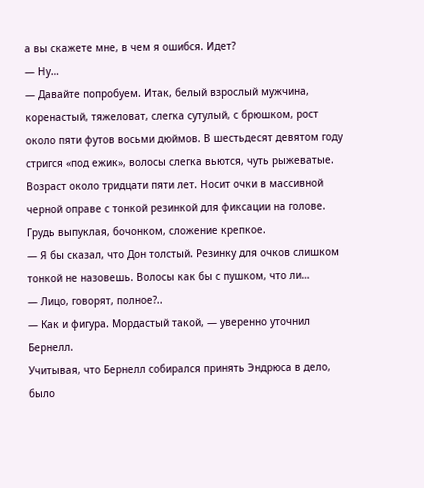а вы скажете мне, в чем я ошибся. Идет?
— Ну…
— Давайте попробуем. Итак, белый взрослый мужчина, коренастый, тяжеловат, слегка сутулый, с брюшком, рост около пяти футов восьми дюймов. В шестьдесят девятом году стригся «под ежик», волосы слегка вьются, чуть рыжеватые. Возраст около тридцати пяти лет. Носит очки в массивной черной оправе с тонкой резинкой для фиксации на голове. Грудь выпуклая, бочонком, сложение крепкое.
— Я бы сказал, что Дон толстый. Резинку для очков слишком тонкой не назовешь. Волосы как бы с пушком, что ли…
— Лицо, говорят, полное?..
— Как и фигура. Мордастый такой, — уверенно уточнил Бернелл.
Учитывая, что Бернелл собирался принять Эндрюса в дело, было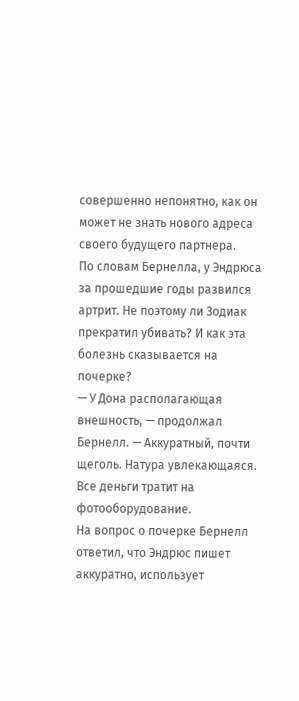совершенно непонятно, как он может не знать нового адреса своего будущего партнера.
По словам Бернелла, у Эндрюса за прошедшие годы развился артрит. Не поэтому ли Зодиак прекратил убивать? И как эта болезнь сказывается на почерке?
— У Дона располагающая внешность, — продолжал Бернелл. — Аккуратный, почти щеголь. Натура увлекающаяся. Все деньги тратит на фотооборудование.
На вопрос о почерке Бернелл ответил, что Эндрюс пишет аккуратно, использует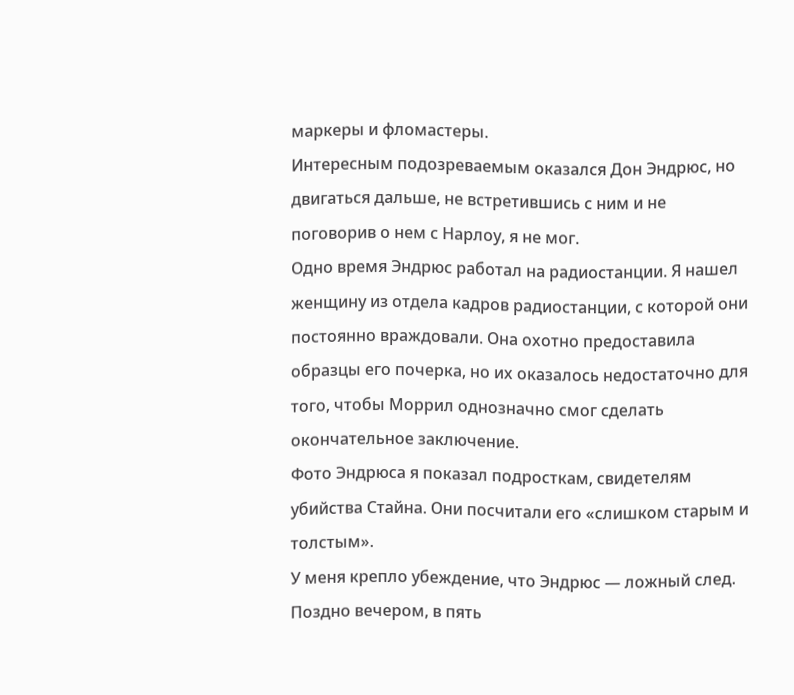маркеры и фломастеры.
Интересным подозреваемым оказался Дон Эндрюс, но двигаться дальше, не встретившись с ним и не поговорив о нем с Нарлоу, я не мог.
Одно время Эндрюс работал на радиостанции. Я нашел женщину из отдела кадров радиостанции, с которой они постоянно враждовали. Она охотно предоставила образцы его почерка, но их оказалось недостаточно для того, чтобы Моррил однозначно смог сделать окончательное заключение.
Фото Эндрюса я показал подросткам, свидетелям убийства Стайна. Они посчитали его «слишком старым и толстым».
У меня крепло убеждение, что Эндрюс — ложный след.
Поздно вечером, в пять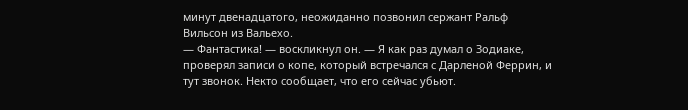минут двенадцатого, неожиданно позвонил сержант Ральф Вильсон из Вальехо.
— Фантастика! — воскликнул он. — Я как раз думал о Зодиаке, проверял записи о копе, который встречался с Дарленой Феррин, и тут звонок. Некто сообщает, что его сейчас убьют.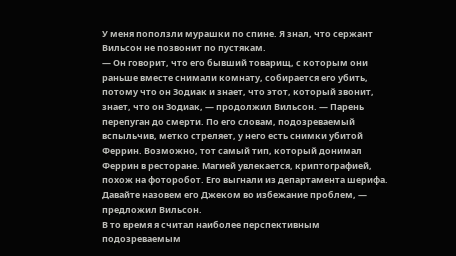У меня поползли мурашки по спине. Я знал, что сержант Вильсон не позвонит по пустякам.
— Он говорит, что его бывший товарищ, с которым они раньше вместе снимали комнату, собирается его убить, потому что он Зодиак и знает, что этот, который звонит, знает, что он Зодиак, — продолжил Вильсон. — Парень перепуган до смерти. По его словам, подозреваемый вспыльчив, метко стреляет, у него есть снимки убитой Феррин. Возможно, тот самый тип, который донимал Феррин в ресторане. Магией увлекается, криптографией, похож на фоторобот. Его выгнали из департамента шерифа. Давайте назовем его Джеком во избежание проблем, — предложил Вильсон.
В то время я считал наиболее перспективным подозреваемым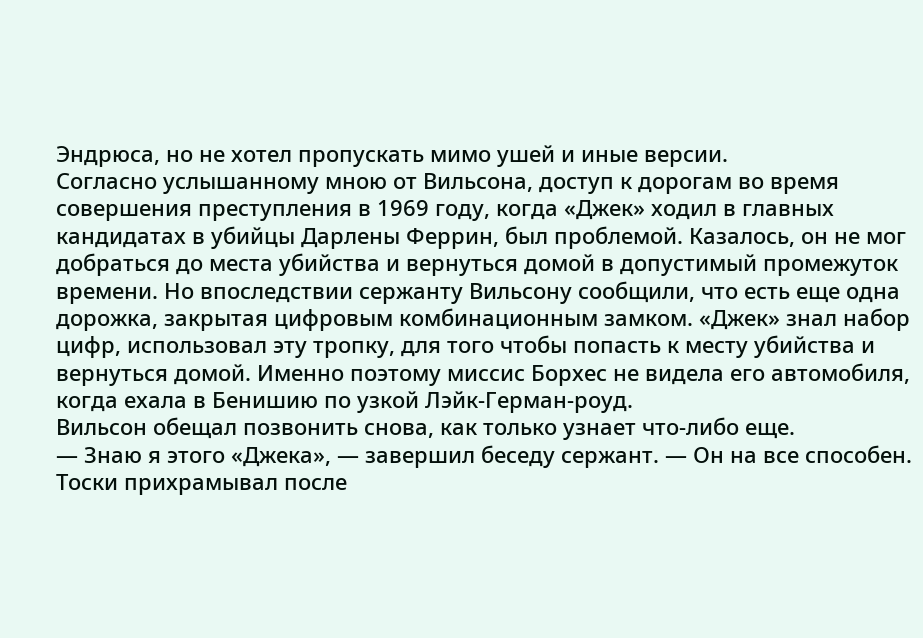Эндрюса, но не хотел пропускать мимо ушей и иные версии.
Согласно услышанному мною от Вильсона, доступ к дорогам во время совершения преступления в 1969 году, когда «Джек» ходил в главных кандидатах в убийцы Дарлены Феррин, был проблемой. Казалось, он не мог добраться до места убийства и вернуться домой в допустимый промежуток времени. Но впоследствии сержанту Вильсону сообщили, что есть еще одна дорожка, закрытая цифровым комбинационным замком. «Джек» знал набор цифр, использовал эту тропку, для того чтобы попасть к месту убийства и вернуться домой. Именно поэтому миссис Борхес не видела его автомобиля, когда ехала в Бенишию по узкой Лэйк-Герман-роуд.
Вильсон обещал позвонить снова, как только узнает что-либо еще.
— Знаю я этого «Джека», — завершил беседу сержант. — Он на все способен.
Тоски прихрамывал после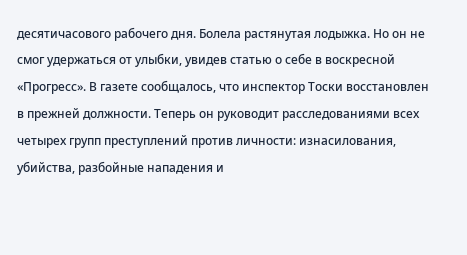десятичасового рабочего дня. Болела растянутая лодыжка. Но он не смог удержаться от улыбки, увидев статью о себе в воскресной «Прогресс». В газете сообщалось, что инспектор Тоски восстановлен в прежней должности. Теперь он руководит расследованиями всех четырех групп преступлений против личности: изнасилования, убийства, разбойные нападения и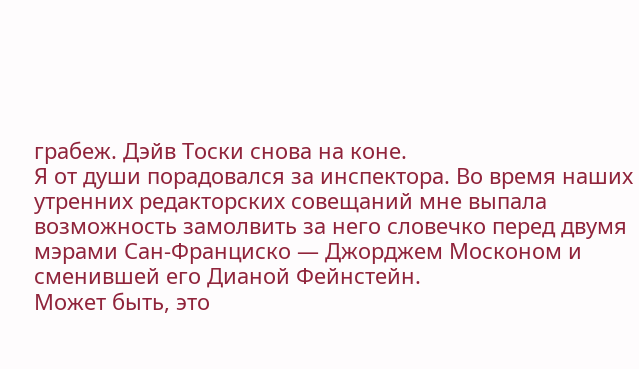грабеж. Дэйв Тоски снова на коне.
Я от души порадовался за инспектора. Во время наших утренних редакторских совещаний мне выпала возможность замолвить за него словечко перед двумя мэрами Сан-Франциско — Джорджем Москоном и сменившей его Дианой Фейнстейн.
Может быть, это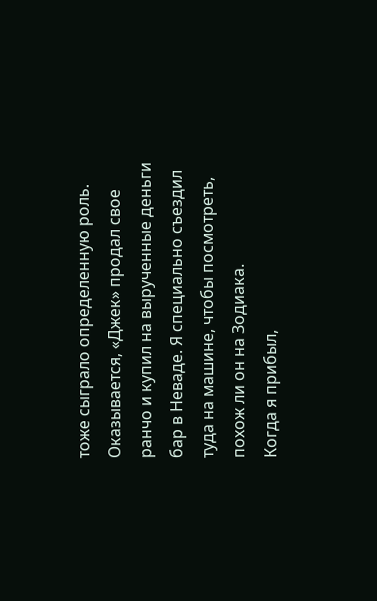тоже сыграло определенную роль.
Оказывается, «Джек» продал свое ранчо и купил на вырученные деньги бар в Неваде. Я специально съездил туда на машине, чтобы посмотреть, похож ли он на Зодиака.
Когда я прибыл,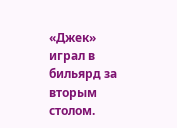«Джек» играл в бильярд за вторым столом.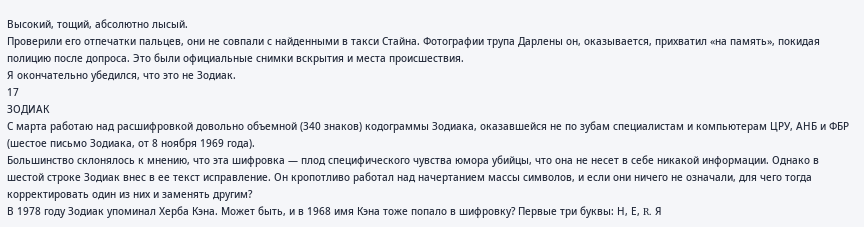Высокий, тощий, абсолютно лысый.
Проверили его отпечатки пальцев, они не совпали с найденными в такси Стайна. Фотографии трупа Дарлены он, оказывается, прихватил «на память», покидая полицию после допроса. Это были официальные снимки вскрытия и места происшествия.
Я окончательно убедился, что это не Зодиак.
17
ЗОДИАК
С марта работаю над расшифровкой довольно объемной (340 знаков) кодограммы Зодиака, оказавшейся не по зубам специалистам и компьютерам ЦРУ, АНБ и ФБР (шестое письмо Зодиака, от 8 ноября 1969 года).
Большинство склонялось к мнению, что эта шифровка — плод специфического чувства юмора убийцы, что она не несет в себе никакой информации. Однако в шестой строке Зодиак внес в ее текст исправление. Он кропотливо работал над начертанием массы символов, и если они ничего не означали, для чего тогда корректировать один из них и заменять другим?
В 1978 году Зодиак упоминал Херба Кэна. Может быть, и в 1968 имя Кэна тоже попало в шифровку? Первые три буквы: Н, Е, R. Я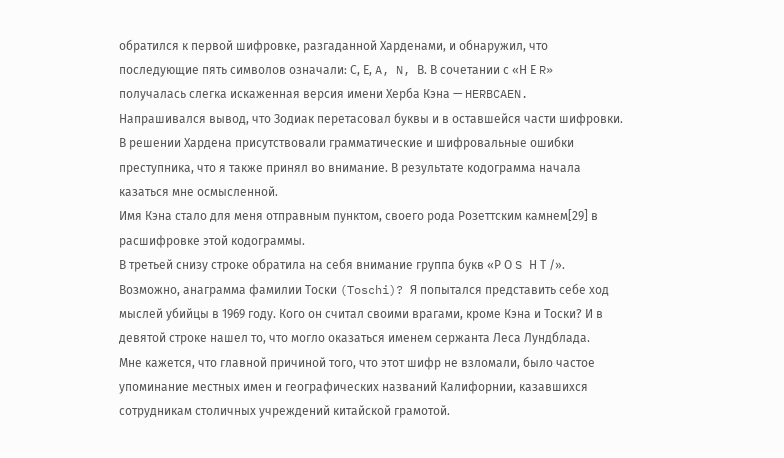обратился к первой шифровке, разгаданной Харденами, и обнаружил, что последующие пять символов означали: С, Е, A, N, В. В сочетании с «Н Е R» получалась слегка искаженная версия имени Херба Кэна — HERBCAEN.
Напрашивался вывод, что Зодиак перетасовал буквы и в оставшейся части шифровки. В решении Хардена присутствовали грамматические и шифровальные ошибки преступника, что я также принял во внимание. В результате кодограмма начала казаться мне осмысленной.
Имя Кэна стало для меня отправным пунктом, своего рода Розеттским камнем[29] в расшифровке этой кодограммы.
В третьей снизу строке обратила на себя внимание группа букв «Р О S Н Т /». Возможно, анаграмма фамилии Тоски (Toschi)? Я попытался представить себе ход мыслей убийцы в 1969 году. Кого он считал своими врагами, кроме Кэна и Тоски? И в девятой строке нашел то, что могло оказаться именем сержанта Леса Лундблада.
Мне кажется, что главной причиной того, что этот шифр не взломали, было частое упоминание местных имен и географических названий Калифорнии, казавшихся сотрудникам столичных учреждений китайской грамотой.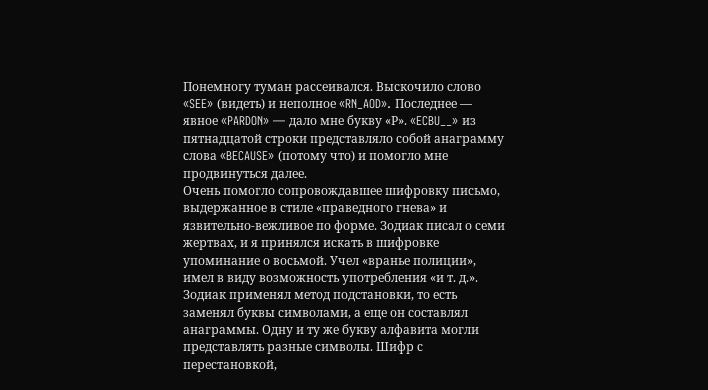Понемногу туман рассеивался. Выскочило слово «SEE» (видеть) и неполное «RN_AOD». Последнее — явное «PARDON» — дало мне букву «Р». «ECBU__» из пятнадцатой строки представляло собой анаграмму слова «BECAUSE» (потому что) и помогло мне продвинуться далее.
Очень помогло сопровождавшее шифровку письмо, выдержанное в стиле «праведного гнева» и язвительно-вежливое по форме. Зодиак писал о семи жертвах, и я принялся искать в шифровке упоминание о восьмой. Учел «вранье полиции», имел в виду возможность употребления «и т. д.».
Зодиак применял метод подстановки, то есть заменял буквы символами, а еще он составлял анаграммы. Одну и ту же букву алфавита могли представлять разные символы. Шифр с перестановкой,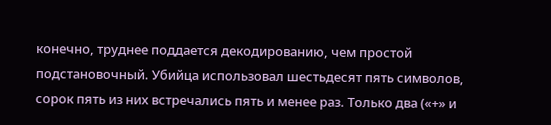конечно, труднее поддается декодированию, чем простой подстановочный. Убийца использовал шестьдесят пять символов, сорок пять из них встречались пять и менее раз. Только два («+» и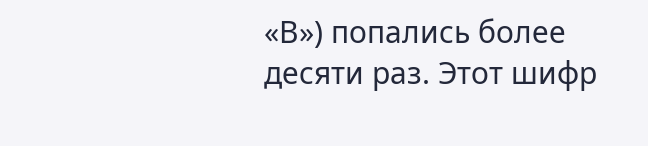«В») попались более десяти раз. Этот шифр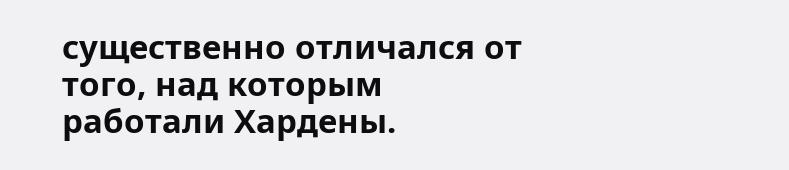существенно отличался от того, над которым работали Хардены.